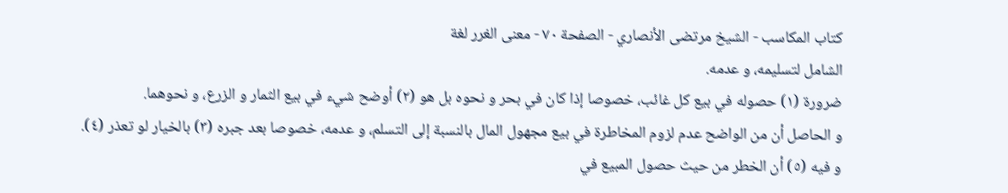كتاب المكاسب - الشيخ مرتضى الأنصاري - الصفحة ٧٠ - معنى الغرر لغة
الشامل لتسليمه، و عدمه.
ضرورة (١) حصوله في بيع كل غائب، خصوصا إذا كان في بحر و نحوه بل هو (٢) أوضح شيء في بيع الثمار و الزرع، و نحوهما.
و الحاصل أن من الواضح عدم لزوم المخاطرة في بيع مجهول المال بالنسبة إلى التسلم، و عدمه، خصوصا بعد جبره (٣) بالخيار لو تعذر (٤).
و فيه (٥) أن الخطر من حيث حصول المبيع في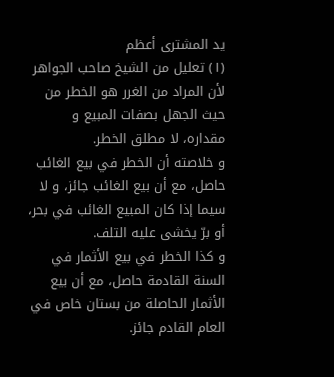يد المشترى أعظم
(١) تعليل من الشيخ صاحب الجواهر لأن المراد من الغرر هو الخطر من حيث الجهل بصفات المبيع و مقداره، لا مطلق الخطر.
و خلاصته أن الخطر في بيع الغائب حاصل، مع أن بيع الغائب جائز، و لا سيما إذا كان المبيع الغائب في بحر، أو برّ يخشى عليه التلف.
و كذا الخطر في بيع الأثمار في السنة القادمة حاصل، مع أن بيع الأثمار الحاصلة من بستان خاص في العام القادم جائز.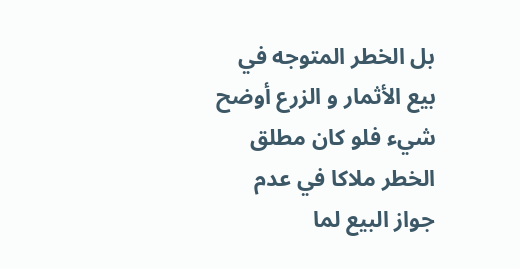بل الخطر المتوجه في بيع الأثمار و الزرع أوضح شيء فلو كان مطلق الخطر ملاكا في عدم جواز البيع لما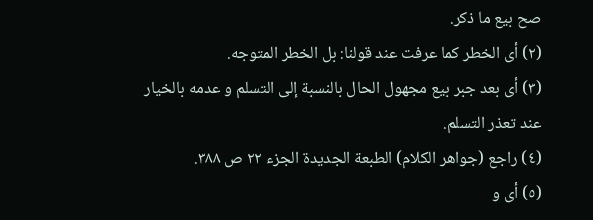صح بيع ما ذكر.
(٢) أى الخطر كما عرفت عند قولنا: بل الخطر المتوجه.
(٣) أى بعد جبر بيع مجهول الحال بالنسبة إلى التسلم و عدمه بالخيار عند تعذر التسلم.
(٤) راجع (جواهر الكلام) الطبعة الجديدة الجزء ٢٢ ص ٣٨٨.
(٥) أى و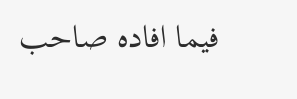فيما افاده صاحب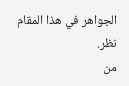الجواهر في هذا المقام نظر.
من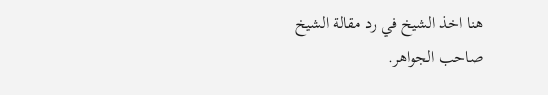هنا اخذ الشيخ في رد مقالة الشيخ صاحب الجواهر.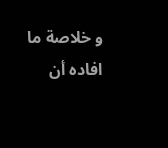و خلاصة ما افاده أن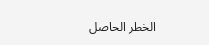الخطر الحاصل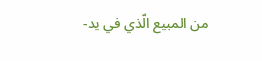من المبيع الّذي في يد-